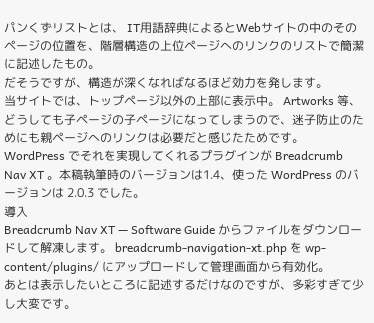パンくずリストとは、 IT用語辞典によるとWebサイトの中のそのページの位置を、階層構造の上位ページへのリンクのリストで簡潔に記述したもの。
だそうですが、構造が深くなればなるほど効力を発します。
当サイトでは、トップページ以外の上部に表示中。 Artworks 等、どうしても子ページの子ページになってしまうので、迷子防止のためにも親ページへのリンクは必要だと感じたためです。
WordPress でそれを実現してくれるプラグインが Breadcrumb Nav XT 。本稿執筆時のバージョンは1.4、使った WordPress のバージョンは 2.0.3 でした。
導入
Breadcrumb Nav XT — Software Guide からファイルをダウンロードして解凍します。 breadcrumb-navigation-xt.php を wp-content/plugins/ にアップロードして管理画面から有効化。
あとは表示したいところに記述するだけなのですが、多彩すぎて少し大変です。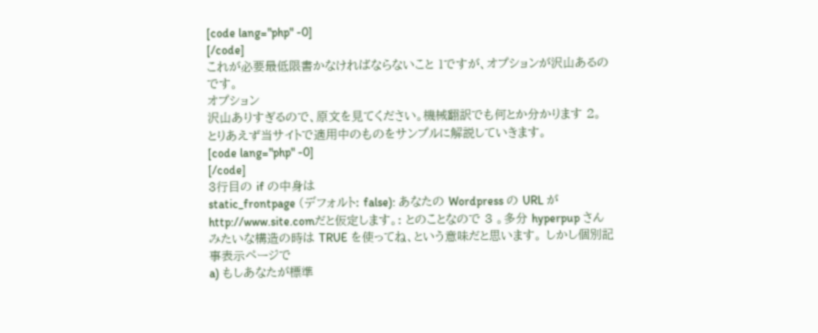[code lang="php" -0]
[/code]
これが必要最低限書かなければならないこと 1ですが、オプションが沢山あるのです。
オプション
沢山ありすぎるので、原文を見てください。機械翻訳でも何とか分かります 2。
とりあえず当サイトで適用中のものをサンプルに解説していきます。
[code lang="php" -0]
[/code]
3行目の if の中身は
static_frontpage (デフォルト: false): あなたの Wordpress の URL が http://www.site.comだと仮定します。: とのことなので 3 。多分 hyperpup さんみたいな構造の時は TRUE を使ってね、という意味だと思います。 しかし個別記事表示ページで
a) もしあなたが標準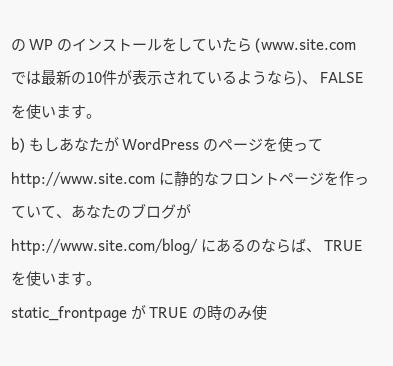の WP のインストールをしていたら (www.site.com では最新の10件が表示されているようなら)、 FALSE を使います。
b) もしあなたが WordPress のページを使って http://www.site.com に静的なフロントページを作っていて、あなたのブログが http://www.site.com/blog/ にあるのならば、 TRUE を使います。
static_frontpage が TRUE の時のみ使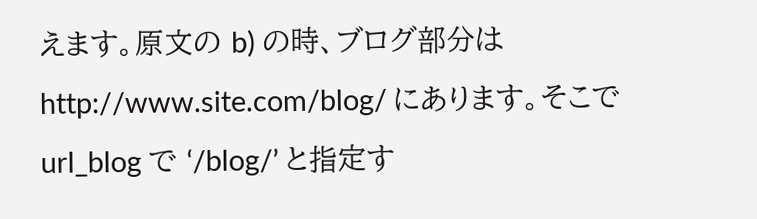えます。原文の b) の時、ブログ部分は http://www.site.com/blog/ にあります。そこで url_blog で ‘/blog/’ と指定す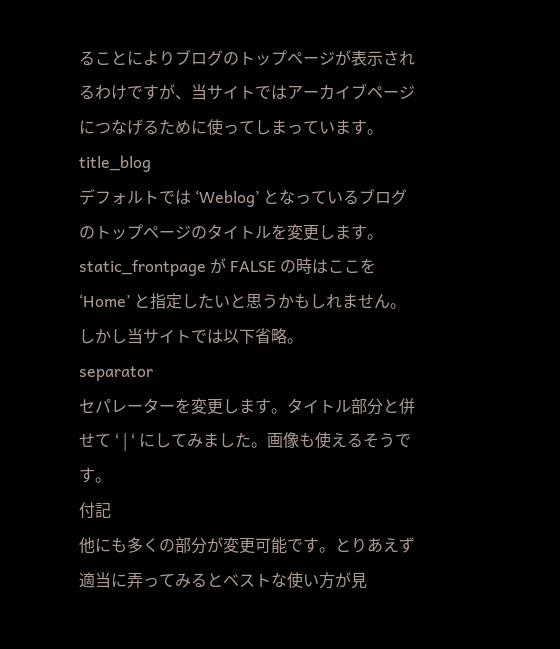ることによりブログのトップページが表示されるわけですが、当サイトではアーカイブページにつなげるために使ってしまっています。
title_blog
デフォルトでは ‘Weblog’ となっているブログのトップページのタイトルを変更します。
static_frontpage が FALSE の時はここを ‘Home’ と指定したいと思うかもしれません。しかし当サイトでは以下省略。
separator
セパレーターを変更します。タイトル部分と併せて ‘ | ‘ にしてみました。画像も使えるそうです。
付記
他にも多くの部分が変更可能です。とりあえず適当に弄ってみるとベストな使い方が見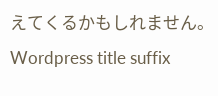えてくるかもしれません。
Wordpress title suffix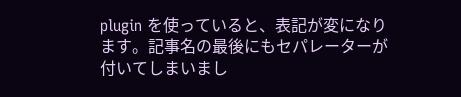plugin を使っていると、表記が変になります。記事名の最後にもセパレーターが付いてしまいまし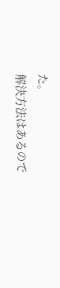た。
解決方法はあるので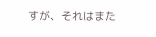すが、それはまた